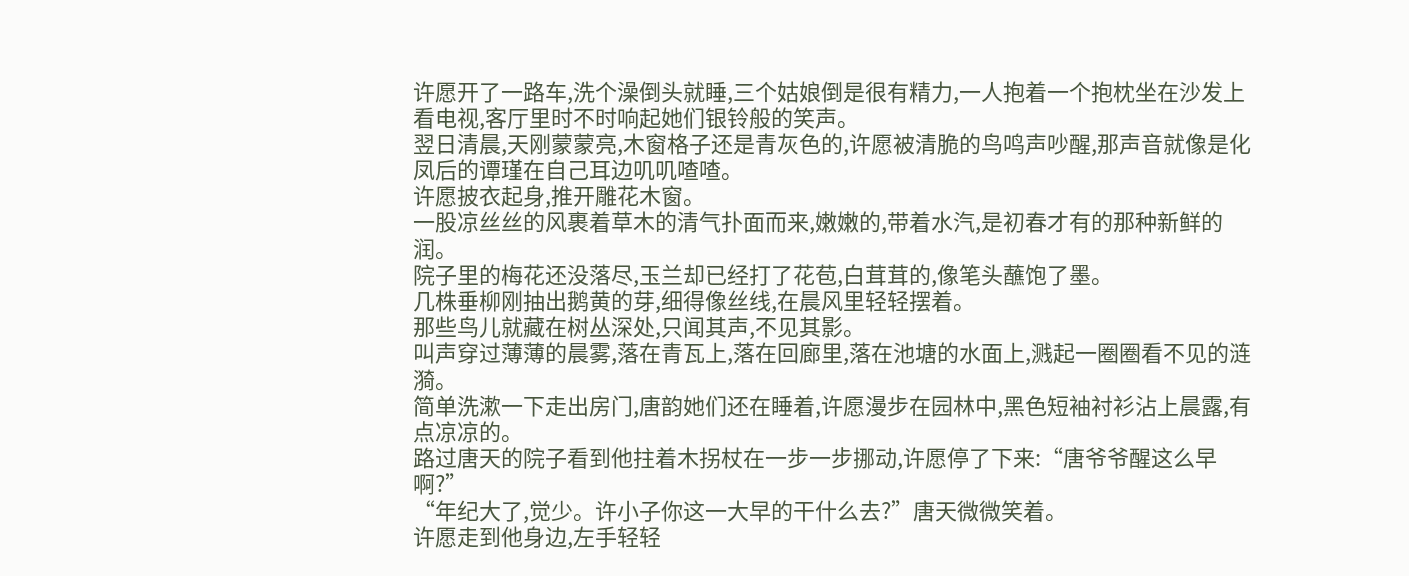许愿开了一路车,洗个澡倒头就睡,三个姑娘倒是很有精力,一人抱着一个抱枕坐在沙发上看电视,客厅里时不时响起她们银铃般的笑声。
翌日清晨,天刚蒙蒙亮,木窗格子还是青灰色的,许愿被清脆的鸟鸣声吵醒,那声音就像是化凤后的谭瑾在自己耳边叽叽喳喳。
许愿披衣起身,推开雕花木窗。
一股凉丝丝的风裹着草木的清气扑面而来,嫩嫩的,带着水汽,是初春才有的那种新鲜的润。
院子里的梅花还没落尽,玉兰却已经打了花苞,白茸茸的,像笔头蘸饱了墨。
几株垂柳刚抽出鹅黄的芽,细得像丝线,在晨风里轻轻摆着。
那些鸟儿就藏在树丛深处,只闻其声,不见其影。
叫声穿过薄薄的晨雾,落在青瓦上,落在回廊里,落在池塘的水面上,溅起一圈圈看不见的涟漪。
简单洗漱一下走出房门,唐韵她们还在睡着,许愿漫步在园林中,黑色短袖衬衫沾上晨露,有点凉凉的。
路过唐天的院子看到他拄着木拐杖在一步一步挪动,许愿停了下来:“唐爷爷醒这么早啊?”
“年纪大了,觉少。许小子你这一大早的干什么去?”唐天微微笑着。
许愿走到他身边,左手轻轻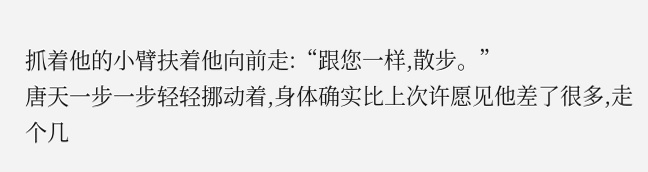抓着他的小臂扶着他向前走:“跟您一样,散步。”
唐天一步一步轻轻挪动着,身体确实比上次许愿见他差了很多,走个几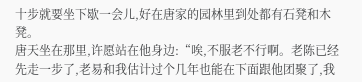十步就要坐下歇一会儿,好在唐家的园林里到处都有石凳和木凳。
唐天坐在那里,许愿站在他身边:“唉,不服老不行啊。老陈已经先走一步了,老易和我估计过个几年也能在下面跟他团聚了,我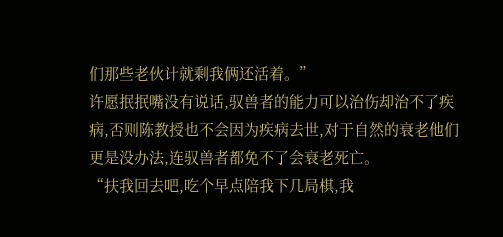们那些老伙计就剩我俩还活着。”
许愿抿抿嘴没有说话,驭兽者的能力可以治伤却治不了疾病,否则陈教授也不会因为疾病去世,对于自然的衰老他们更是没办法,连驭兽者都免不了会衰老死亡。
“扶我回去吧,吃个早点陪我下几局棋,我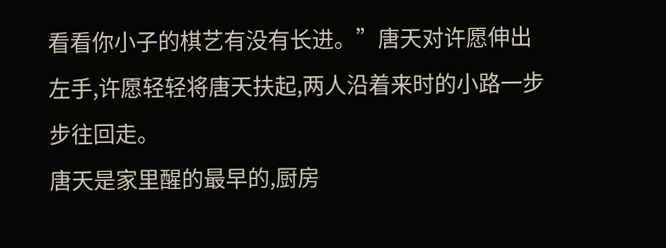看看你小子的棋艺有没有长进。”唐天对许愿伸出左手,许愿轻轻将唐天扶起,两人沿着来时的小路一步步往回走。
唐天是家里醒的最早的,厨房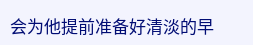会为他提前准备好清淡的早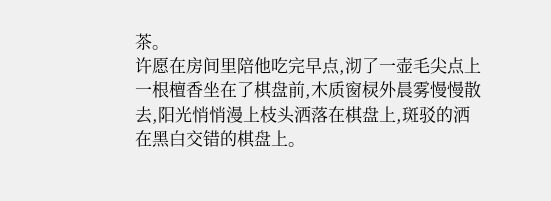茶。
许愿在房间里陪他吃完早点,沏了一壶毛尖点上一根檀香坐在了棋盘前,木质窗棂外晨雾慢慢散去,阳光悄悄漫上枝头洒落在棋盘上,斑驳的洒在黑白交错的棋盘上。